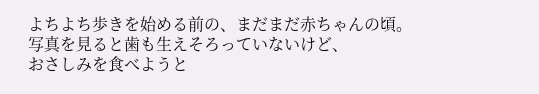よちよち歩きを始める前の、まだまだ赤ちゃんの頃。
写真を見ると歯も生えそろっていないけど、
おさしみを食べようと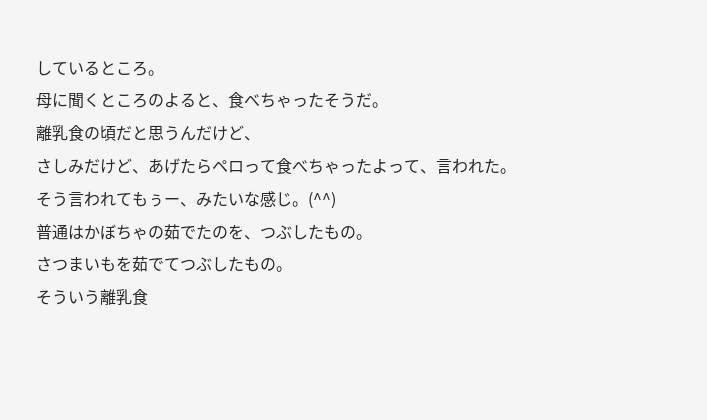しているところ。
母に聞くところのよると、食べちゃったそうだ。
離乳食の頃だと思うんだけど、
さしみだけど、あげたらペロって食べちゃったよって、言われた。
そう言われてもぅー、みたいな感じ。(^^)
普通はかぼちゃの茹でたのを、つぶしたもの。
さつまいもを茹でてつぶしたもの。
そういう離乳食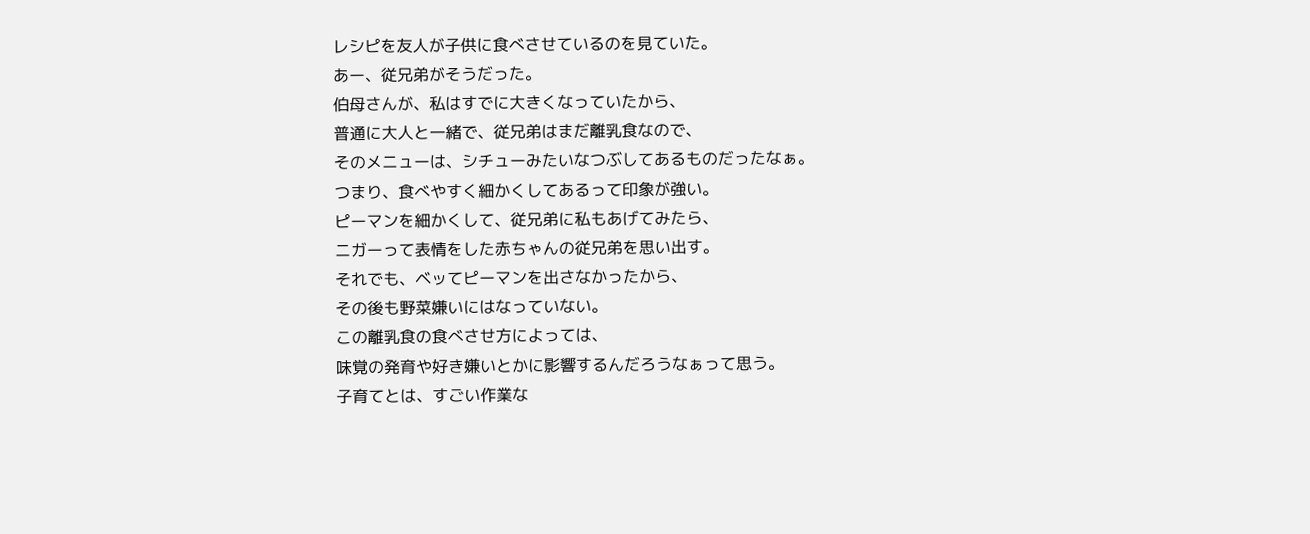レシピを友人が子供に食べさせているのを見ていた。
あー、従兄弟がそうだった。
伯母さんが、私はすでに大きくなっていたから、
普通に大人と一緒で、従兄弟はまだ離乳食なので、
そのメニューは、シチューみたいなつぶしてあるものだったなぁ。
つまり、食べやすく細かくしてあるって印象が強い。
ピーマンを細かくして、従兄弟に私もあげてみたら、
ニガーって表情をした赤ちゃんの従兄弟を思い出す。
それでも、ベッてピーマンを出さなかったから、
その後も野菜嫌いにはなっていない。
この離乳食の食べさせ方によっては、
味覚の発育や好き嫌いとかに影響するんだろうなぁって思う。
子育てとは、すごい作業な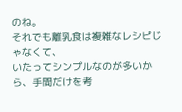のね。
それでも離乳食は複雑なレシピじゃなくて、
いたってシンプルなのが多いから、手間だけを考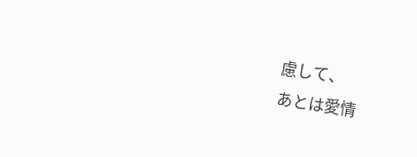慮して、
あとは愛情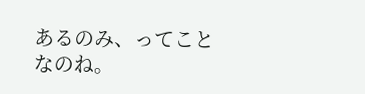あるのみ、ってことなのね。